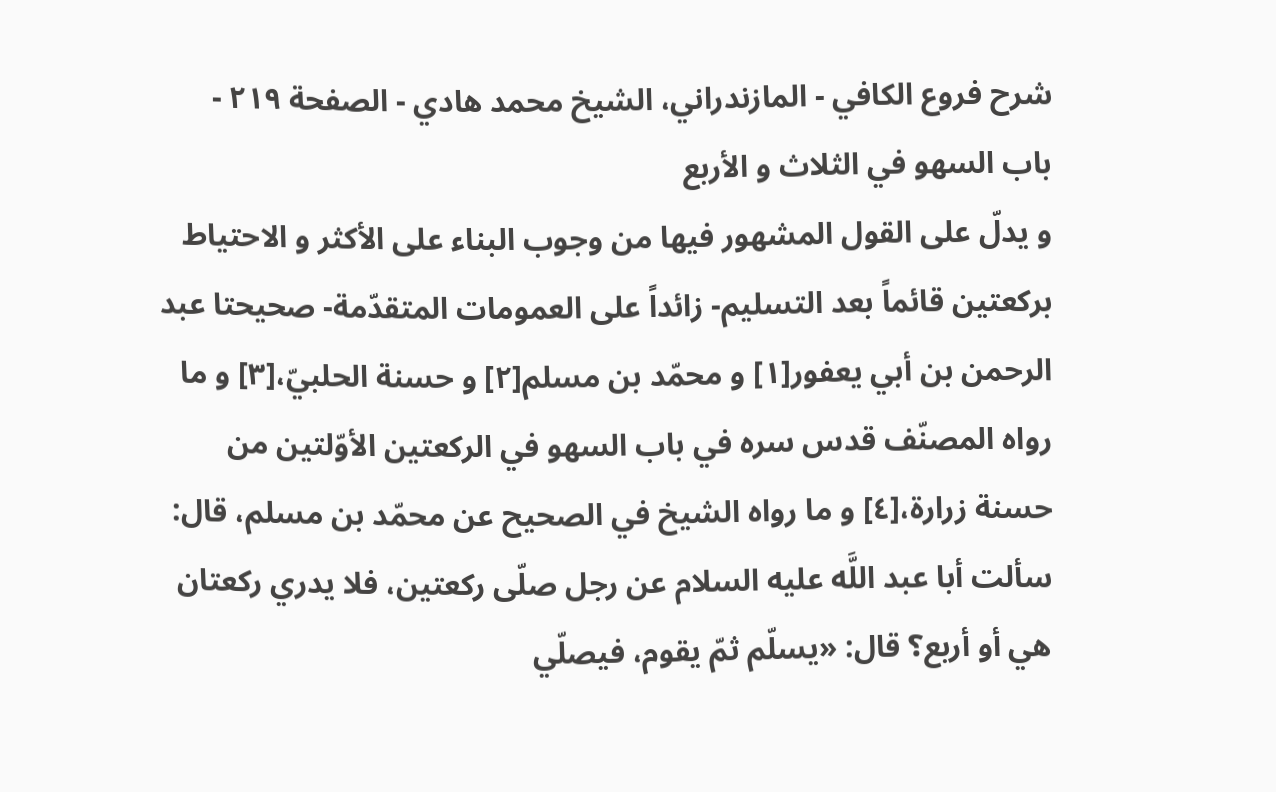شرح فروع الكافي - المازندراني، الشيخ محمد هادي - الصفحة ٢١٩ - باب السهو في الثلاث و الأربع
و يدلّ على القول المشهور فيها من وجوب البناء على الأكثر و الاحتياط بركعتين قائماً بعد التسليم- زائداً على العمومات المتقدّمة- صحيحتا عبد الرحمن بن أبي يعفور[١] و محمّد بن مسلم[٢] و حسنة الحلبيّ،[٣] و ما رواه المصنّف قدس سره في باب السهو في الركعتين الأوّلتين من حسنة زرارة،[٤] و ما رواه الشيخ في الصحيح عن محمّد بن مسلم، قال: سألت أبا عبد اللَّه عليه السلام عن رجل صلّى ركعتين، فلا يدري ركعتان هي أو أربع؟ قال: «يسلّم ثمّ يقوم، فيصلّي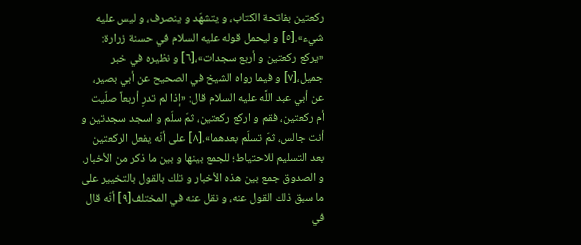ركعتين بفاتحة الكتاب، و يتشهّد و ينصرف، و ليس عليه شيء».[٥] و ليحمل قوله عليه السلام في حسنة زرارة: «يركع ركعتين و أربع سجدات»،[٦] و نظيره في خبر جميل،[٧] و فيما رواه الشيخ في الصحيح عن أبي بصير، عن أبي عبد اللَّه عليه السلام قال: «إذا لم تدرِ أربعاً صلّيت أم ركعتين، فقم و اركع ركعتين، ثمّ سلّم و اسجد سجدتين و أنت جالس، ثمّ تسلّم بعدهما».[٨] على أنّه يفعل الركعتين بعد التسليم للاحتياط؛ للجمع بينها و بين ما ذكر من الأخبار.
و الصدوق جمع بين هذه الأخبار و تلك بالقول بالتخيير على ما سبق ذلك القول عنه، و نقل عنه في المختلف[٩] أنّه قال في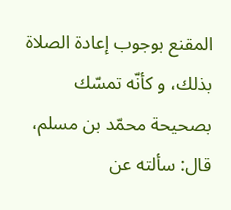المقنع بوجوب إعادة الصلاة بذلك، و كأنّه تمسّك بصحيحة محمّد بن مسلم، قال: سألته عن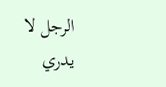الرجل لا يدري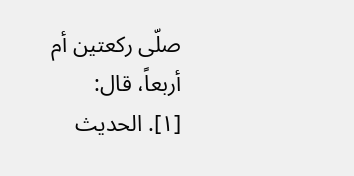صلّى ركعتين أم أربعاً، قال:
[١]. الحديث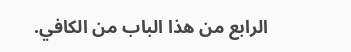الرابع من هذا الباب من الكافي.